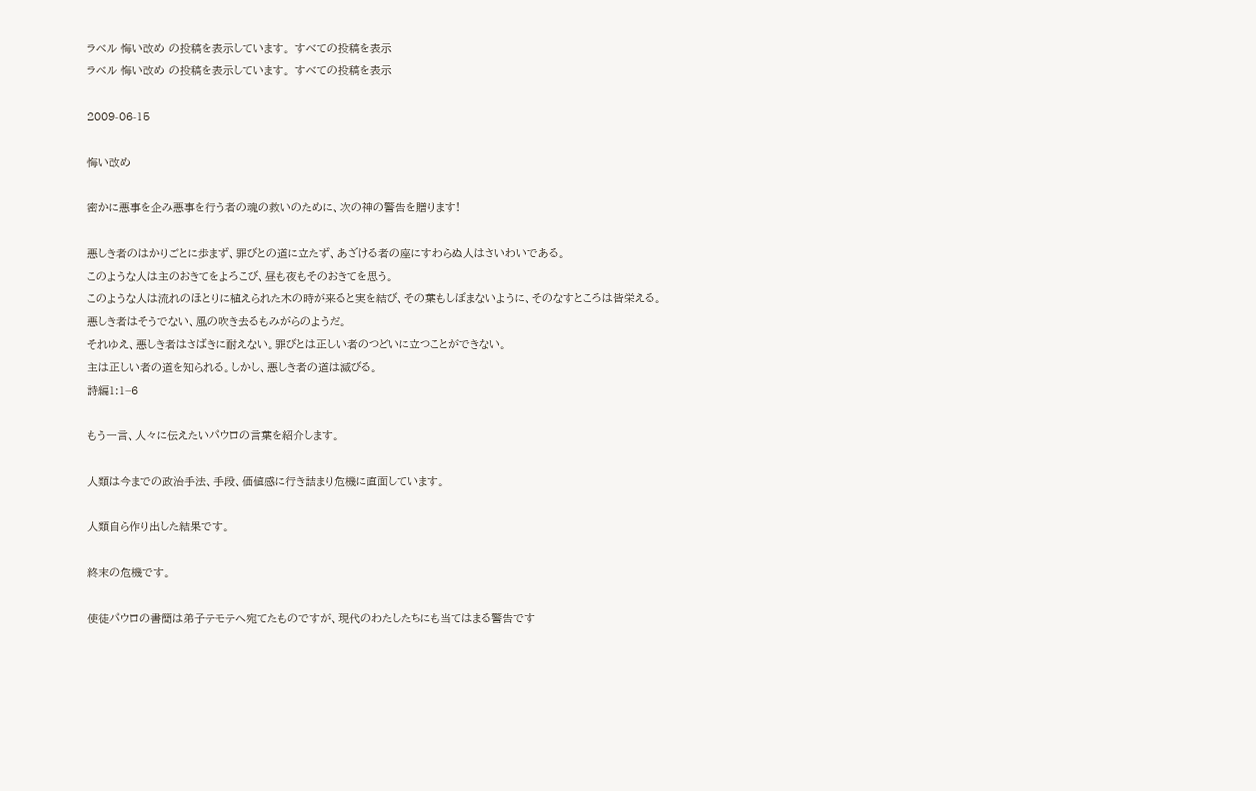ラベル 悔い改め の投稿を表示しています。 すべての投稿を表示
ラベル 悔い改め の投稿を表示しています。 すべての投稿を表示

2009-06-15

悔い改め

密かに悪事を企み悪事を行う者の魂の救いのために、次の神の警告を贈ります!

悪しき者のはかりごとに歩まず、罪びとの道に立たず、あざける者の座にすわらぬ人はさいわいである。
このような人は主のおきてをよろこび、昼も夜もそのおきてを思う。
このような人は流れのほとりに植えられた木の時が来ると実を結び、その葉もしぼまないように、そのなすところは皆栄える。
悪しき者はそうでない、風の吹き去るもみがらのようだ。
それゆえ、悪しき者はさばきに耐えない。罪びとは正しい者のつどいに立つことができない。
主は正しい者の道を知られる。しかし、悪しき者の道は滅びる。
詩編1:1−6

もう一言、人々に伝えたいパウロの言葉を紹介します。

人類は今までの政治手法、手段、価値感に行き詰まり危機に直面しています。

人類自ら作り出した結果です。

終末の危機です。

使徒パウロの書簡は弟子テモテへ宛てたものですが、現代のわたしたちにも当てはまる警告です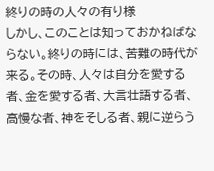終りの時の人々の有り様
しかし、このことは知っておかねばならない。終りの時には、苦難の時代が来る。その時、人々は自分を愛する者、金を愛する者、大言壮語する者、高慢な者、神をそしる者、親に逆らう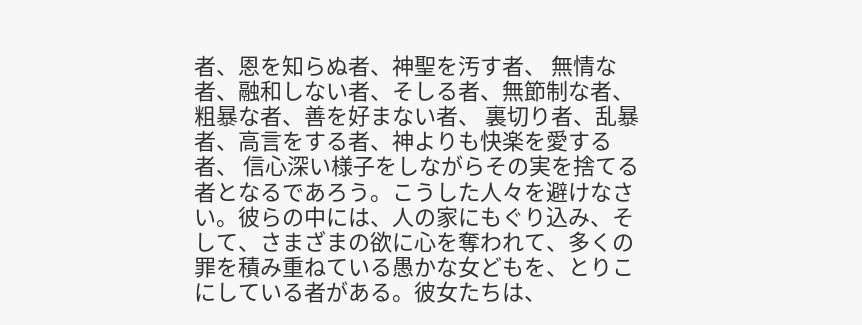者、恩を知らぬ者、神聖を汚す者、 無情な者、融和しない者、そしる者、無節制な者、粗暴な者、善を好まない者、 裏切り者、乱暴者、高言をする者、神よりも快楽を愛する者、 信心深い様子をしながらその実を捨てる者となるであろう。こうした人々を避けなさい。彼らの中には、人の家にもぐり込み、そして、さまざまの欲に心を奪われて、多くの罪を積み重ねている愚かな女どもを、とりこにしている者がある。彼女たちは、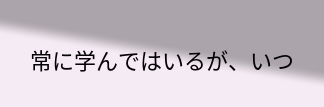常に学んではいるが、いつ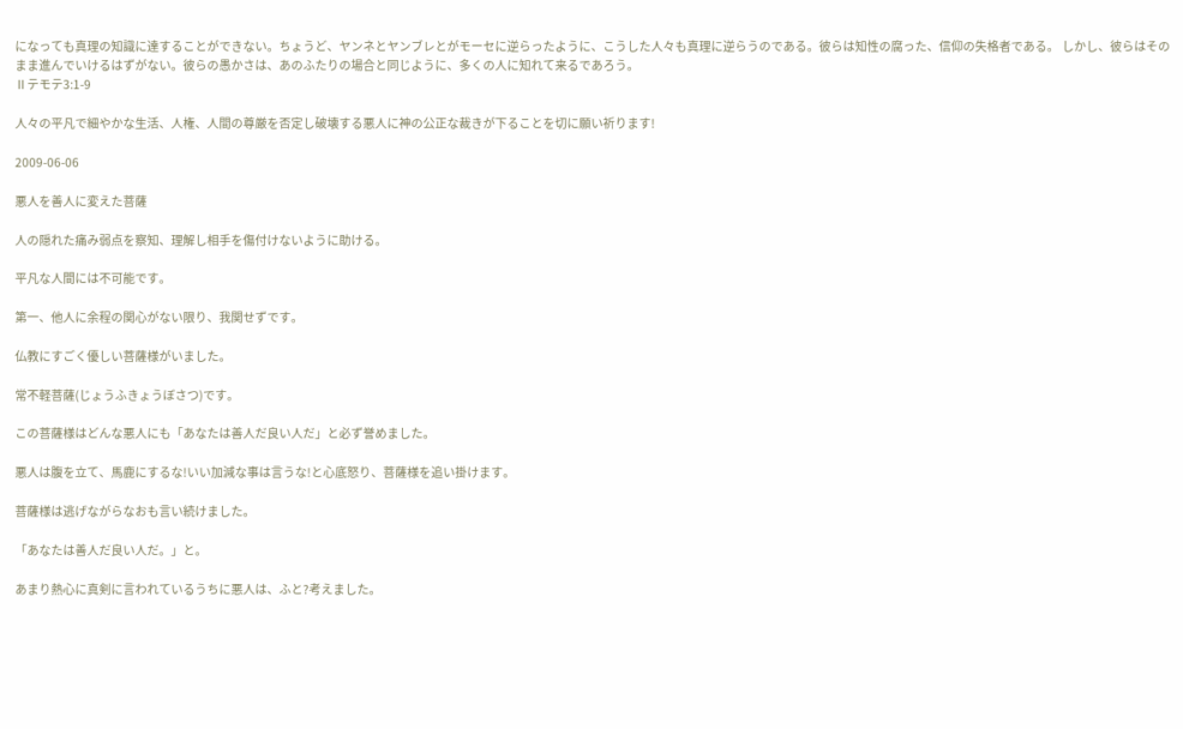になっても真理の知識に達することができない。ちょうど、ヤンネとヤンブレとがモーセに逆らったように、こうした人々も真理に逆らうのである。彼らは知性の腐った、信仰の失格者である。 しかし、彼らはそのまま進んでいけるはずがない。彼らの愚かさは、あのふたりの場合と同じように、多くの人に知れて来るであろう。
Ⅱテモテ3:1-9

人々の平凡で細やかな生活、人権、人間の尊厳を否定し破壊する悪人に神の公正な裁きが下ることを切に願い祈ります!

2009-06-06

悪人を善人に変えた菩薩

人の隠れた痛み弱点を察知、理解し相手を傷付けないように助ける。

平凡な人間には不可能です。

第一、他人に余程の関心がない限り、我関せずです。

仏教にすごく優しい菩薩様がいました。

常不軽菩薩(じょうふきょうぼさつ)です。

この菩薩様はどんな悪人にも「あなたは善人だ良い人だ」と必ず誉めました。

悪人は腹を立て、馬鹿にするな!いい加減な事は言うな!と心底怒り、菩薩様を追い掛けます。

菩薩様は逃げながらなおも言い続けました。

「あなたは善人だ良い人だ。」と。

あまり熱心に真剣に言われているうちに悪人は、ふと?考えました。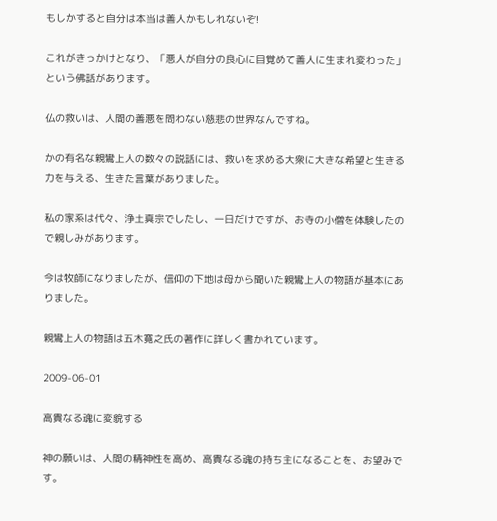もしかすると自分は本当は善人かもしれないぞ!

これがきっかけとなり、「悪人が自分の良心に目覚めて善人に生まれ変わった」という佛話があります。

仏の救いは、人間の善悪を問わない慈悲の世界なんですね。

かの有名な親鸞上人の数々の説話には、救いを求める大衆に大きな希望と生きる力を与える、生きた言葉がありました。

私の家系は代々、浄土真宗でしたし、一日だけですが、お寺の小僧を体験したので親しみがあります。

今は牧師になりましたが、信仰の下地は母から聞いた親鸞上人の物語が基本にありました。

親鸞上人の物語は五木寛之氏の著作に詳しく書かれています。

2009-06-01

高貴なる魂に変貌する

神の願いは、人間の精神性を高め、高貴なる魂の持ち主になることを、お望みです。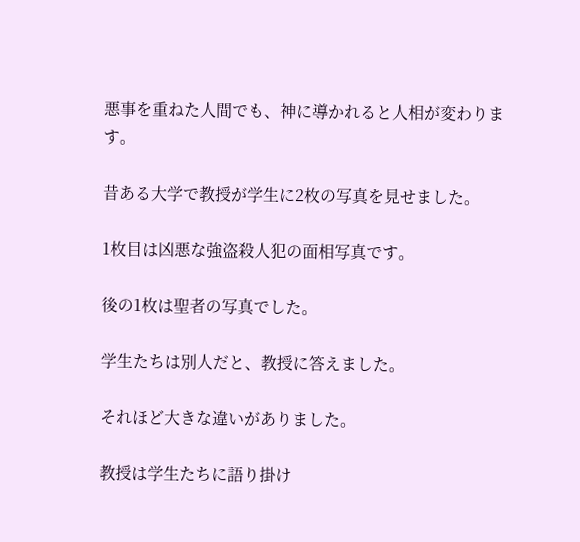悪事を重ねた人間でも、神に導かれると人相が変わります。

昔ある大学で教授が学生に2枚の写真を見せました。

1枚目は凶悪な強盗殺人犯の面相写真です。

後の1枚は聖者の写真でした。

学生たちは別人だと、教授に答えました。

それほど大きな違いがありました。

教授は学生たちに語り掛け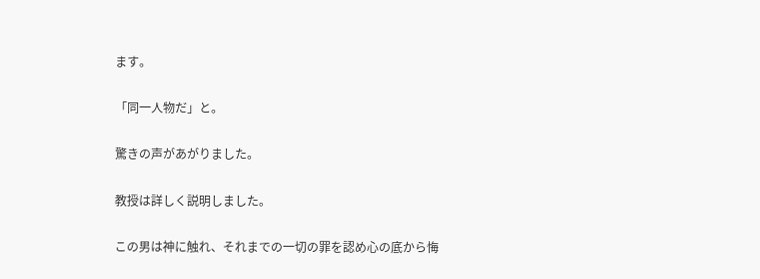ます。

「同一人物だ」と。

驚きの声があがりました。

教授は詳しく説明しました。

この男は神に触れ、それまでの一切の罪を認め心の底から悔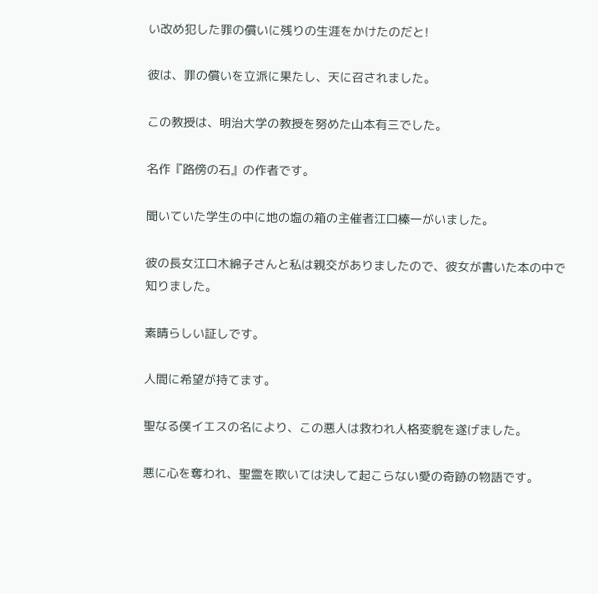い改め犯した罪の償いに残りの生涯をかけたのだと!

彼は、罪の償いを立派に果たし、天に召されました。

この教授は、明治大学の教授を努めた山本有三でした。

名作『路傍の石』の作者です。

聞いていた学生の中に地の塩の箱の主催者江口榛一がいました。

彼の長女江口木綿子さんと私は親交がありましたので、彼女が書いた本の中で知りました。

素晴らしい証しです。

人間に希望が持てます。

聖なる僕イエスの名により、この悪人は救われ人格変貌を遂げました。

悪に心を奪われ、聖霊を欺いては決して起こらない愛の奇跡の物語です。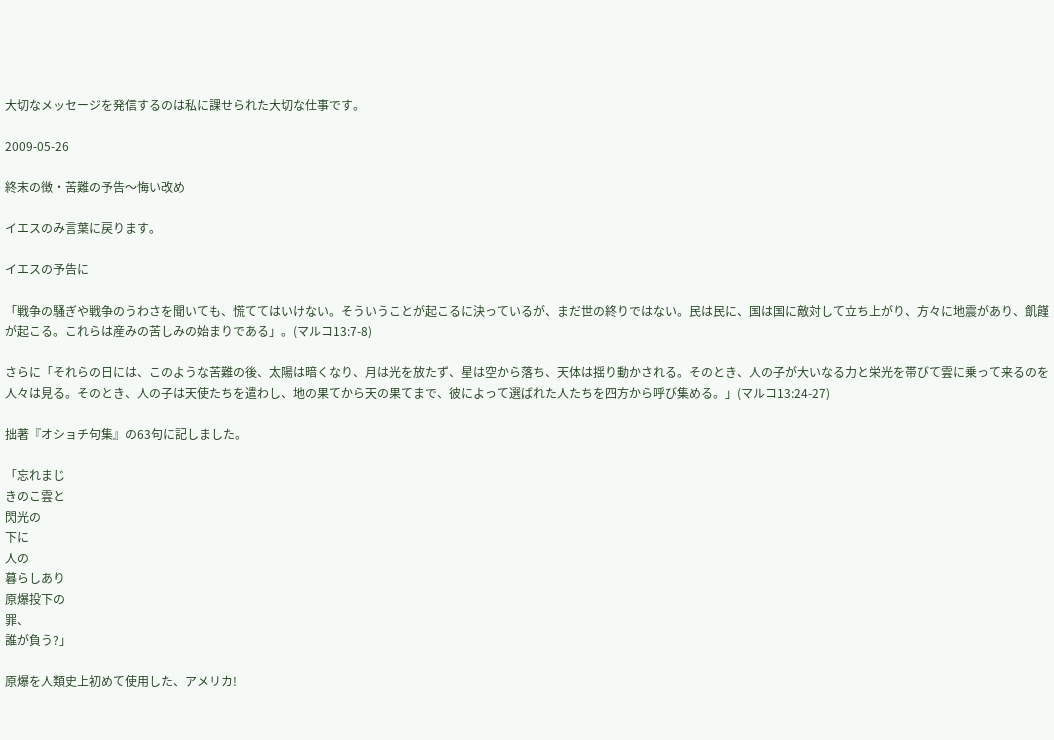大切なメッセージを発信するのは私に課せられた大切な仕事です。

2009-05-26

終末の徴・苦難の予告〜悔い改め

イエスのみ言葉に戻ります。

イエスの予告に

「戦争の騒ぎや戦争のうわさを聞いても、慌ててはいけない。そういうことが起こるに決っているが、まだ世の終りではない。民は民に、国は国に敵対して立ち上がり、方々に地震があり、飢饉が起こる。これらは産みの苦しみの始まりである」。(マルコ13:7-8)

さらに「それらの日には、このような苦難の後、太陽は暗くなり、月は光を放たず、星は空から落ち、天体は揺り動かされる。そのとき、人の子が大いなる力と栄光を帯びて雲に乗って来るのを人々は見る。そのとき、人の子は天使たちを遣わし、地の果てから天の果てまで、彼によって選ばれた人たちを四方から呼び集める。」(マルコ13:24-27)

拙著『オショチ句集』の63句に記しました。

「忘れまじ
きのこ雲と
閃光の
下に
人の
暮らしあり
原爆投下の
罪、
誰が負う?」

原爆を人類史上初めて使用した、アメリカ!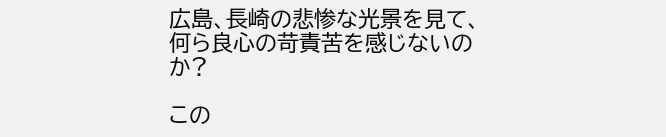広島、長崎の悲惨な光景を見て、何ら良心の苛責苦を感じないのか?

この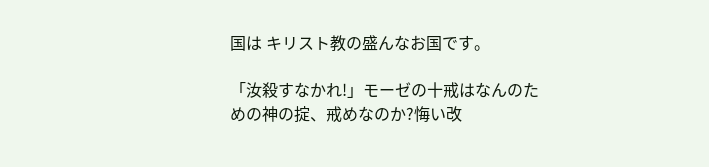国は キリスト教の盛んなお国です。

「汝殺すなかれ!」モーゼの十戒はなんのための神の掟、戒めなのか?悔い改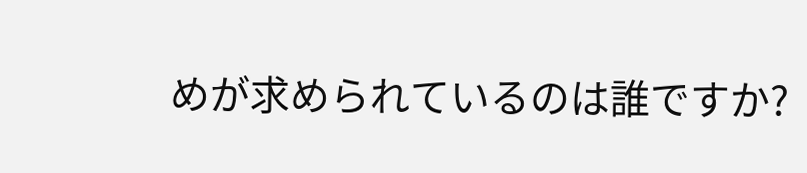めが求められているのは誰ですか?